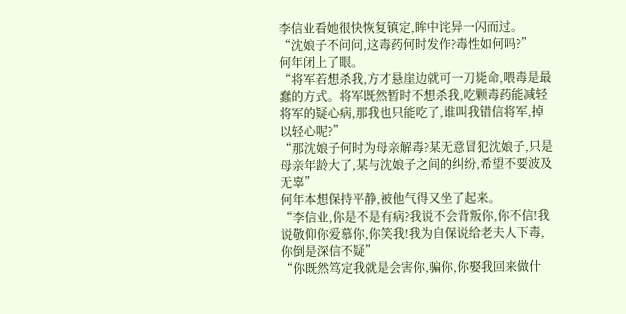李信业看她很快恢复镇定,眸中诧异一闪而过。
“沈娘子不问问,这毒药何时发作?毒性如何吗?”
何年闭上了眼。
“将军若想杀我,方才悬崖边就可一刀毙命,喂毒是最蠢的方式。将军既然暂时不想杀我,吃颗毒药能减轻将军的疑心病,那我也只能吃了,谁叫我错信将军,掉以轻心呢?”
“那沈娘子何时为母亲解毒?某无意冒犯沈娘子,只是母亲年龄大了,某与沈娘子之间的纠纷,希望不要波及无辜”
何年本想保持平静,被他气得又坐了起来。
“李信业,你是不是有病?我说不会背叛你,你不信!我说敬仰你爱慕你,你笑我!我为自保说给老夫人下毒,你倒是深信不疑”
“你既然笃定我就是会害你,骗你,你娶我回来做什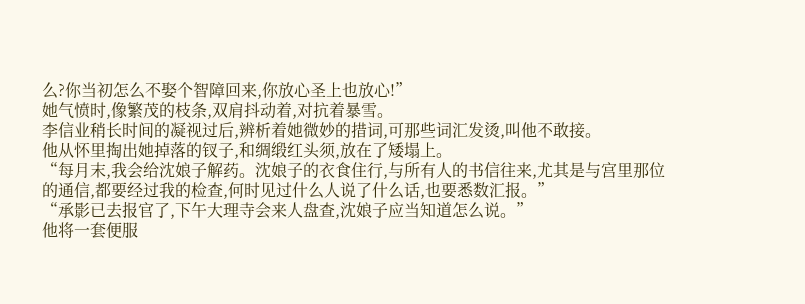么?你当初怎么不娶个智障回来,你放心圣上也放心!”
她气愤时,像繁茂的枝条,双肩抖动着,对抗着暴雪。
李信业稍长时间的凝视过后,辨析着她微妙的措词,可那些词汇发烫,叫他不敢接。
他从怀里掏出她掉落的钗子,和绸缎红头须,放在了矮塌上。
“每月末,我会给沈娘子解药。沈娘子的衣食住行,与所有人的书信往来,尤其是与宫里那位的通信,都要经过我的检查,何时见过什么人说了什么话,也要悉数汇报。”
“承影已去报官了,下午大理寺会来人盘查,沈娘子应当知道怎么说。”
他将一套便服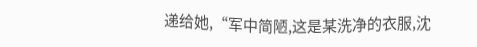递给她,“军中简陋,这是某洗净的衣服,沈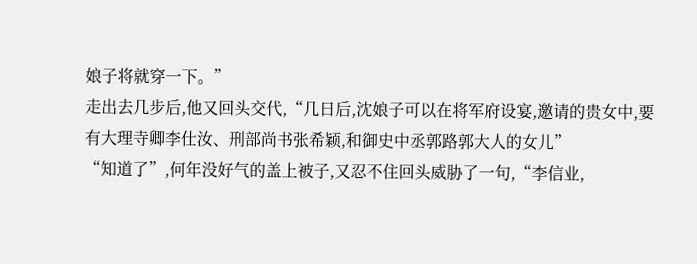娘子将就穿一下。”
走出去几步后,他又回头交代,“几日后,沈娘子可以在将军府设宴,邀请的贵女中,要有大理寺卿李仕汝、刑部尚书张希颖,和御史中丞郭路郭大人的女儿”
“知道了”,何年没好气的盖上被子,又忍不住回头威胁了一句,“李信业,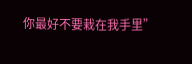你最好不要栽在我手里”